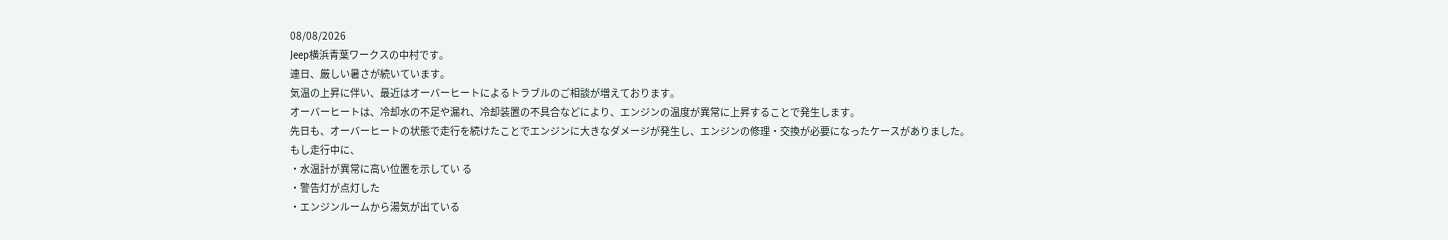08/08/2026
Jeep横浜青葉ワークスの中村です。
連日、厳しい暑さが続いています。
気温の上昇に伴い、最近はオーバーヒートによるトラブルのご相談が増えております。
オーバーヒートは、冷却水の不足や漏れ、冷却装置の不具合などにより、エンジンの温度が異常に上昇することで発生します。
先日も、オーバーヒートの状態で走行を続けたことでエンジンに大きなダメージが発生し、エンジンの修理・交換が必要になったケースがありました。
もし走行中に、
・水温計が異常に高い位置を示してい る
・警告灯が点灯した
・エンジンルームから湯気が出ている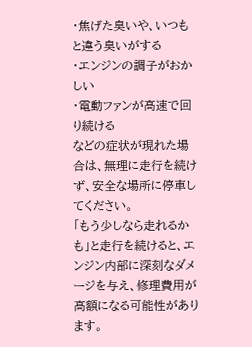・焦げた臭いや、いつもと違う臭いがする
・エンジンの調子がおかしい
・電動ファンが高速で回り続ける
などの症状が現れた場合は、無理に走行を続けず、安全な場所に停車してください。
「もう少しなら走れるかも」と走行を続けると、エンジン内部に深刻なダメージを与え、修理費用が高額になる可能性があります。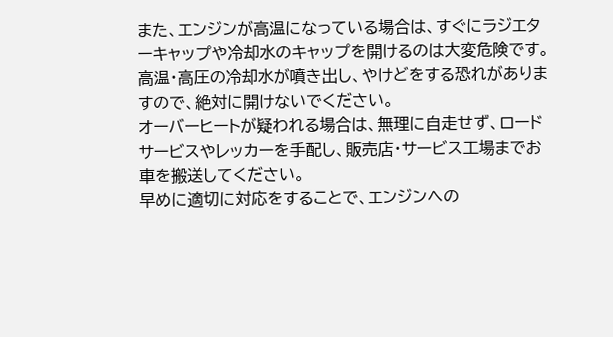また、エンジンが高温になっている場合は、すぐにラジエターキャップや冷却水のキャップを開けるのは大変危険です。高温・高圧の冷却水が噴き出し、やけどをする恐れがありますので、絶対に開けないでください。
オーバーヒートが疑われる場合は、無理に自走せず、ロードサービスやレッカーを手配し、販売店・サービス工場までお車を搬送してください。
早めに適切に対応をすることで、エンジンへの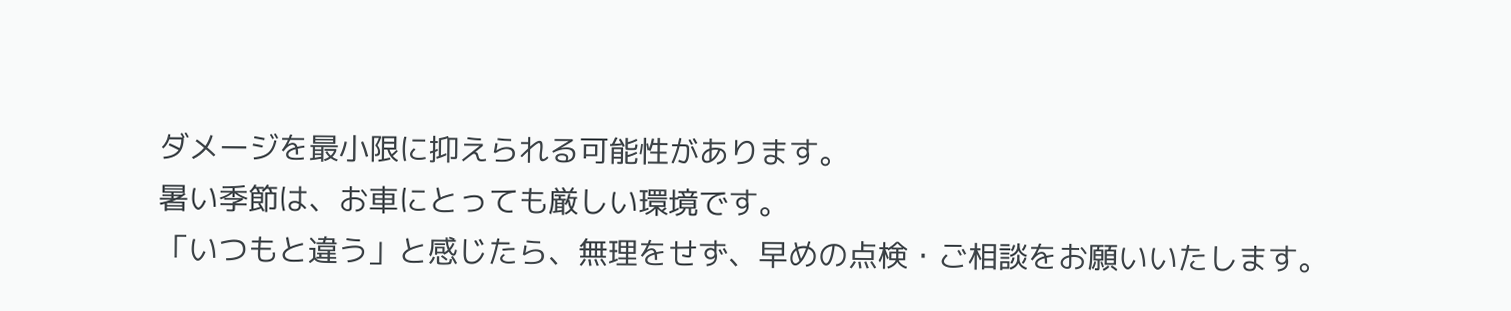ダメージを最小限に抑えられる可能性があります。
暑い季節は、お車にとっても厳しい環境です。
「いつもと違う」と感じたら、無理をせず、早めの点検・ご相談をお願いいたします。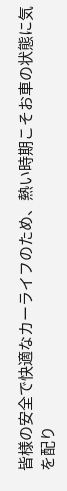皆様の安全で快適なカーライフのため、熱い時期こそお車の状態に気を配り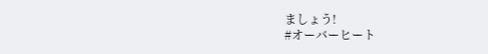ましょう!
#オーバーヒート